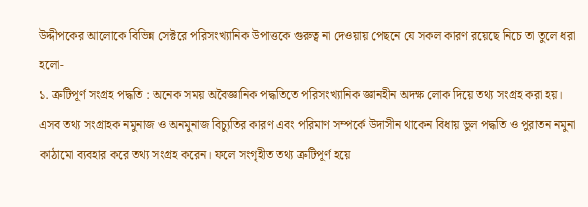উদ্দীপকের আলোকে বিভিন্ন সেক্টরে পরিসংখ্যানিক উপাত্তকে গুরুত্ব না দেওয়ায় পেছনে যে সকল কারণ রয়েছে নিচে তা তুলে ধরা হলো-
১. ত্রুটিপূর্ণ সংগ্রহ পদ্ধতি : অনেক সময় অবৈজ্ঞানিক পদ্ধতিতে পরিসংখ্যানিক জ্ঞানহীন অদক্ষ লোক দিয়ে তথ্য সংগ্রহ করা হয়। এসব তথ্য সংগ্রাহক নমুনাজ ও অনমুনাজ বিচ্যুতির কারণ এবং পরিমাণ সম্পর্কে উদাসীন থাকেন বিধায় ভুল পদ্ধতি ও পুরাতন নমুনা কাঠামো ব্যবহার করে তথ্য সংগ্রহ করেন। ফলে সংগৃহীত তথ্য ত্রুটিপূর্ণ হয়ে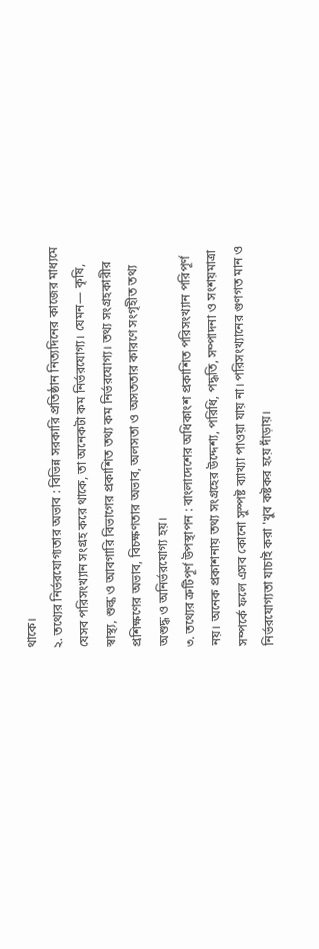থাকে।
২. তথ্যের নির্ভরযোগ্যতার অভাব : বিভিন্ন সরকারি প্রতিষ্ঠান নিত্যদিনের কাজের মাধ্যমে যেসব পরিসংখ্যান সংগ্রহ করে থাকে, তা অনেকটা কম নির্ভরযোগ্য। যেমন— কৃষি, স্বাস্থ্য, শুল্ক ও আবগারি বিভাগের প্রকাশিত তথ্য কম নির্ভরযোগ্য। তথ্য সংগ্রহকারীর প্রশিক্ষণের অভাব, বিচক্ষণতার অভাব, অলসতা ও অসততার কারণে সংগৃহীত তথ্য অশুদ্ধ ও অনির্ভরযোগ্য হয়।
৩. তথ্যের ত্রুটিপূর্ণ উপস্থাপন : বাংলাদেশের অধিকাংশ প্রকাশিত পরিসংখ্যান পরিপূর্ণ নয়। অনেক প্রকাশনায় তথ্য সংগ্রহের উদ্দেশ্য, পরিধি, পদ্ধতি, সম্পাদনা ও সংশয়মাত্রা সম্পর্কে ফলে এসব কোনো সুস্পষ্ট ব্যাখ্যা পাওয়া যায় না। পরিসংখ্যানের গুণগত মান ও নির্ভরযোগ্যতা যাচাই করা 'খুব কষ্টকর হয়ে দাঁড়ায়।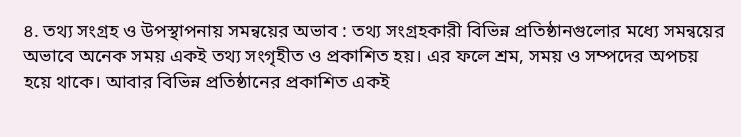৪. তথ্য সংগ্রহ ও উপস্থাপনায় সমন্বয়ের অভাব : তথ্য সংগ্রহকারী বিভিন্ন প্রতিষ্ঠানগুলোর মধ্যে সমন্বয়ের অভাবে অনেক সময় একই তথ্য সংগৃহীত ও প্রকাশিত হয়। এর ফলে শ্রম, সময় ও সম্পদের অপচয় হয়ে থাকে। আবার বিভিন্ন প্রতিষ্ঠানের প্রকাশিত একই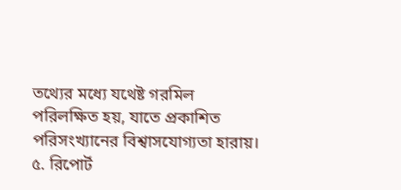তথ্যের মধ্যে যথেষ্ট গরমিল পরিলক্ষিত হয়, যাতে প্রকাশিত পরিসংখ্যানের বিশ্বাসযোগ্যতা হারায়।
৫. রিপোর্ট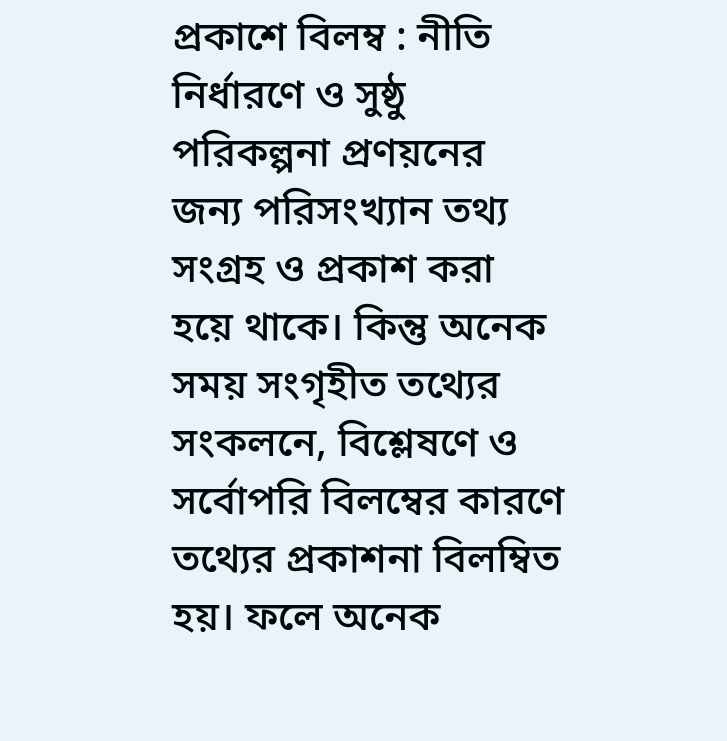প্রকাশে বিলম্ব : নীতি নির্ধারণে ও সুষ্ঠু পরিকল্পনা প্রণয়নের জন্য পরিসংখ্যান তথ্য সংগ্রহ ও প্রকাশ করা হয়ে থাকে। কিন্তু অনেক সময় সংগৃহীত তথ্যের সংকলনে, বিশ্লেষণে ও সর্বোপরি বিলম্বের কারণে তথ্যের প্রকাশনা বিলম্বিত হয়। ফলে অনেক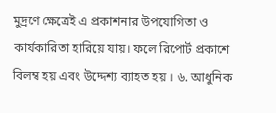মুদ্রণে ক্ষেত্রেই এ প্রকাশনার উপযোগিতা ও কার্যকারিতা হারিয়ে যায়। ফলে রিপোর্ট প্রকাশে বিলম্ব হয় এবং উদ্দেশ্য ব্যাহত হয় । ৬. আধুনিক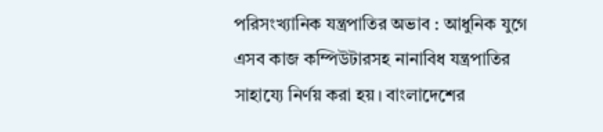পরিসংখ্যানিক যন্ত্রপাতির অভাব : আধুনিক যুগে এসব কাজ কম্পিউটারসহ নানাবিধ যন্ত্রপাতির সাহায্যে নির্ণয় করা হয়। বাংলাদেশের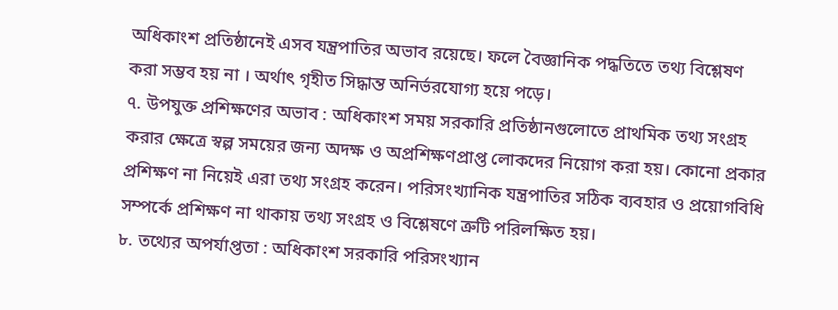অধিকাংশ প্রতিষ্ঠানেই এসব যন্ত্রপাতির অভাব রয়েছে। ফলে বৈজ্ঞানিক পদ্ধতিতে তথ্য বিশ্লেষণ করা সম্ভব হয় না । অর্থাৎ গৃহীত সিদ্ধান্ত অনির্ভরযোগ্য হয়ে পড়ে।
৭. উপযুক্ত প্রশিক্ষণের অভাব : অধিকাংশ সময় সরকারি প্রতিষ্ঠানগুলোতে প্রাথমিক তথ্য সংগ্রহ করার ক্ষেত্রে স্বল্প সময়ের জন্য অদক্ষ ও অপ্রশিক্ষণপ্রাপ্ত লোকদের নিয়োগ করা হয়। কোনো প্রকার প্রশিক্ষণ না নিয়েই এরা তথ্য সংগ্রহ করেন। পরিসংখ্যানিক যন্ত্রপাতির সঠিক ব্যবহার ও প্রয়োগবিধি সম্পর্কে প্রশিক্ষণ না থাকায় তথ্য সংগ্রহ ও বিশ্লেষণে ত্রুটি পরিলক্ষিত হয়।
৮. তথ্যের অপর্যাপ্ততা : অধিকাংশ সরকারি পরিসংখ্যান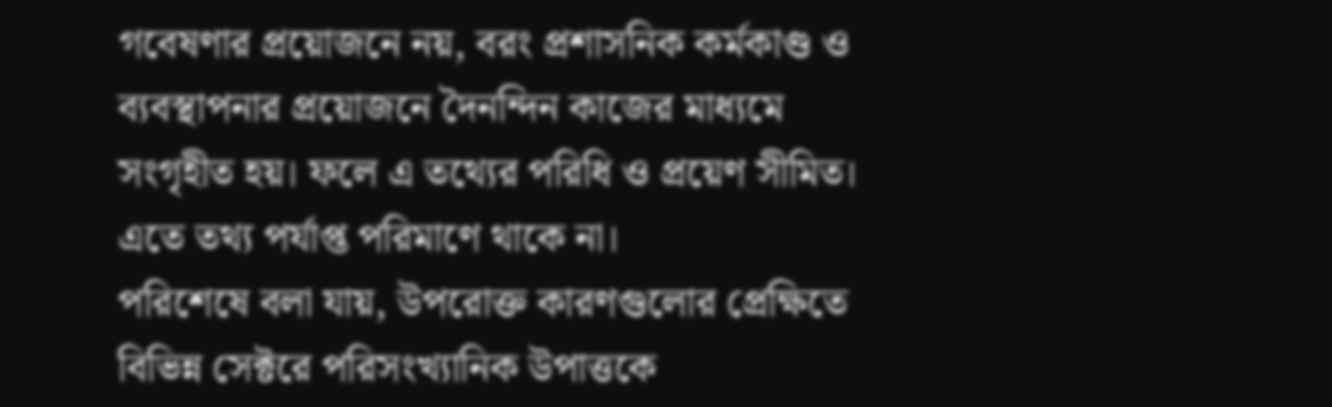গবেষণার প্রয়োজনে নয়, বরং প্রশাসনিক কর্মকাণ্ড ও ব্যবস্থাপনার প্রয়োজনে দৈনন্দিন কাজের মাধ্যমে সংগৃহীত হয়। ফলে এ তথ্যের পরিধি ও প্রয়েণ সীমিত। এতে তথ্য পর্যাপ্ত পরিমাণে থাকে না।
পরিশেষে বলা যায়, উপরোক্ত কারণগুলোর প্রেক্ষিতে বিভিন্ন সেক্টরে পরিসংখ্যানিক উপাত্তকে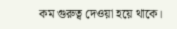কম গুরুত্ব দেওয়া হয়ে থাকে।